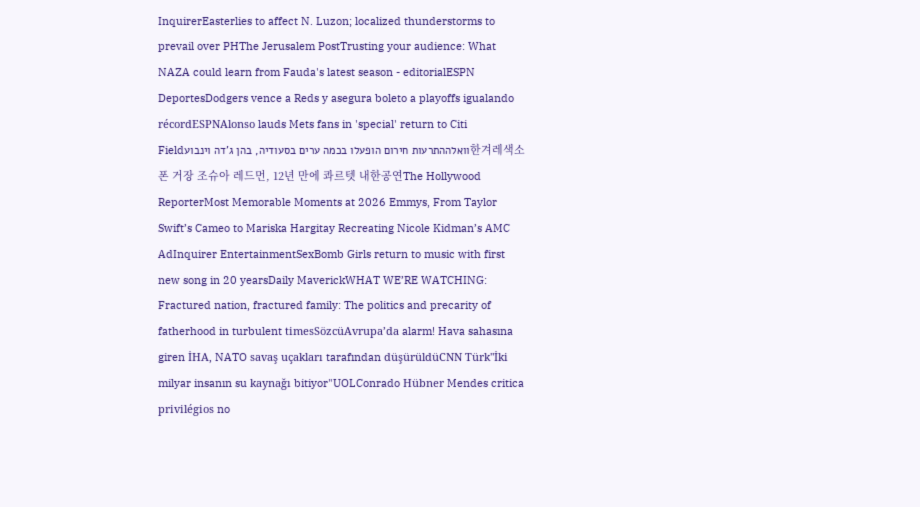InquirerEasterlies to affect N. Luzon; localized thunderstorms to prevail over PHThe Jerusalem PostTrusting your audience: What NAZA could learn from Fauda's latest season - editorialESPN DeportesDodgers vence a Reds y asegura boleto a playoffs igualando récordESPNAlonso lauds Mets fans in 'special' return to Citi Fieldוואלההתרעות חירום הופעלו בכמה ערים בסעודיה, בהן ג'דה וינבוע한겨레색소폰 거장 조슈아 레드먼, 12년 만에 콰르텟 내한공연The Hollywood ReporterMost Memorable Moments at 2026 Emmys, From Taylor Swift’s Cameo to Mariska Hargitay Recreating Nicole Kidman’s AMC AdInquirer EntertainmentSexBomb Girls return to music with first new song in 20 yearsDaily MaverickWHAT WE’RE WATCHING: Fractured nation, fractured family: The politics and precarity of fatherhood in turbulent timesSözcüAvrupa’da alarm! Hava sahasına giren İHA, NATO savaş uçakları tarafından düşürüldüCNN Türk"İki milyar insanın su kaynağı bitiyor"UOLConrado Hübner Mendes critica privilégios no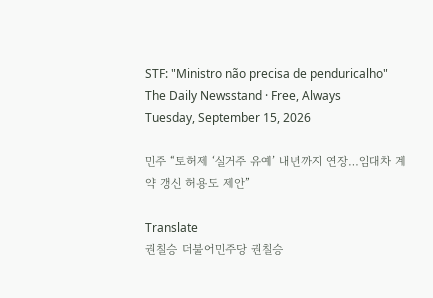STF: "Ministro não precisa de penduricalho"
The Daily Newsstand · Free, Always
Tuesday, September 15, 2026

민주 “토허제 ‘실거주 유예’ 내년까지 연장…임대차 계약 갱신 허용도 제안”

Translate
권칠승 더불어민주당 권칠승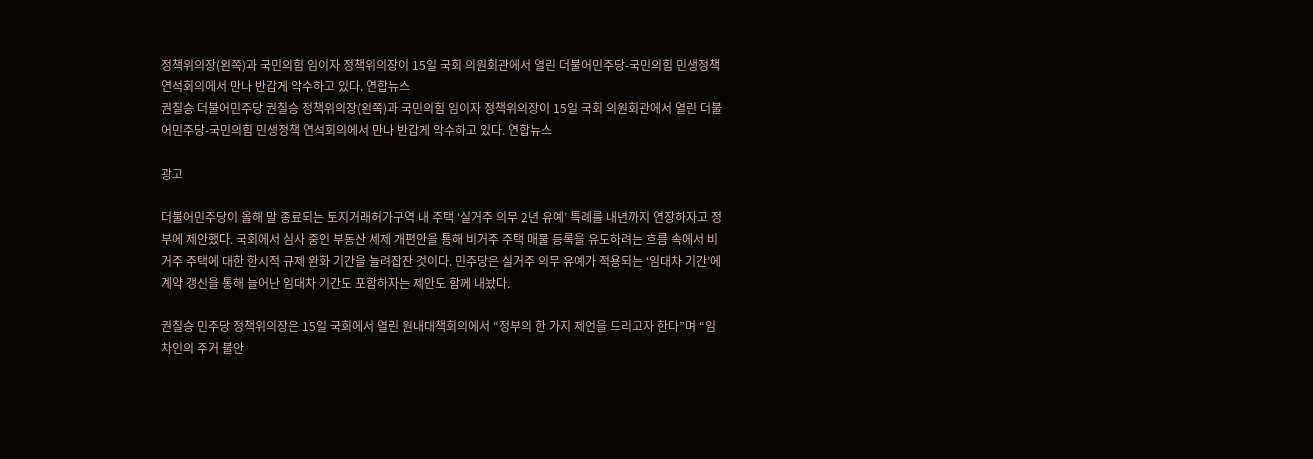정책위의장(왼쪽)과 국민의힘 임이자 정책위의장이 15일 국회 의원회관에서 열린 더불어민주당-국민의힘 민생정책 연석회의에서 만나 반갑게 악수하고 있다. 연합뉴스
권칠승 더불어민주당 권칠승 정책위의장(왼쪽)과 국민의힘 임이자 정책위의장이 15일 국회 의원회관에서 열린 더불어민주당-국민의힘 민생정책 연석회의에서 만나 반갑게 악수하고 있다. 연합뉴스

광고

더불어민주당이 올해 말 종료되는 토지거래허가구역 내 주택 ‘실거주 의무 2년 유예’ 특례를 내년까지 연장하자고 정부에 제안했다. 국회에서 심사 중인 부동산 세제 개편안을 통해 비거주 주택 매물 등록을 유도하려는 흐름 속에서 비거주 주택에 대한 한시적 규제 완화 기간을 늘려잡잔 것이다. 민주당은 실거주 의무 유예가 적용되는 ‘임대차 기간’에 계약 갱신을 통해 늘어난 임대차 기간도 포함하자는 제안도 함께 내놨다.

권칠승 민주당 정책위의장은 15일 국회에서 열린 원내대책회의에서 “정부의 한 가지 제언을 드리고자 한다”며 “임차인의 주거 불안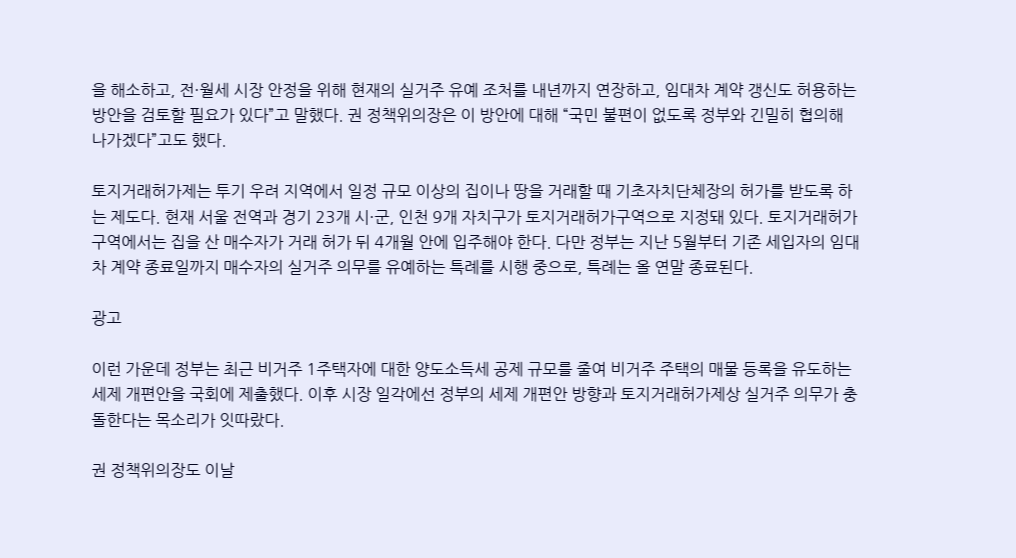을 해소하고, 전·월세 시장 안정을 위해 현재의 실거주 유예 조처를 내년까지 연장하고, 임대차 계약 갱신도 허용하는 방안을 검토할 필요가 있다”고 말했다. 권 정책위의장은 이 방안에 대해 “국민 불편이 없도록 정부와 긴밀히 협의해 나가겠다”고도 했다.

토지거래허가제는 투기 우려 지역에서 일정 규모 이상의 집이나 땅을 거래할 때 기초자치단체장의 허가를 받도록 하는 제도다. 현재 서울 전역과 경기 23개 시·군, 인천 9개 자치구가 토지거래허가구역으로 지정돼 있다. 토지거래허가구역에서는 집을 산 매수자가 거래 허가 뒤 4개월 안에 입주해야 한다. 다만 정부는 지난 5월부터 기존 세입자의 임대차 계약 종료일까지 매수자의 실거주 의무를 유예하는 특례를 시행 중으로, 특례는 올 연말 종료된다.

광고

이런 가운데 정부는 최근 비거주 1주택자에 대한 양도소득세 공제 규모를 줄여 비거주 주택의 매물 등록을 유도하는 세제 개편안을 국회에 제출했다. 이후 시장 일각에선 정부의 세제 개편안 방향과 토지거래허가제상 실거주 의무가 충돌한다는 목소리가 잇따랐다.

권 정책위의장도 이날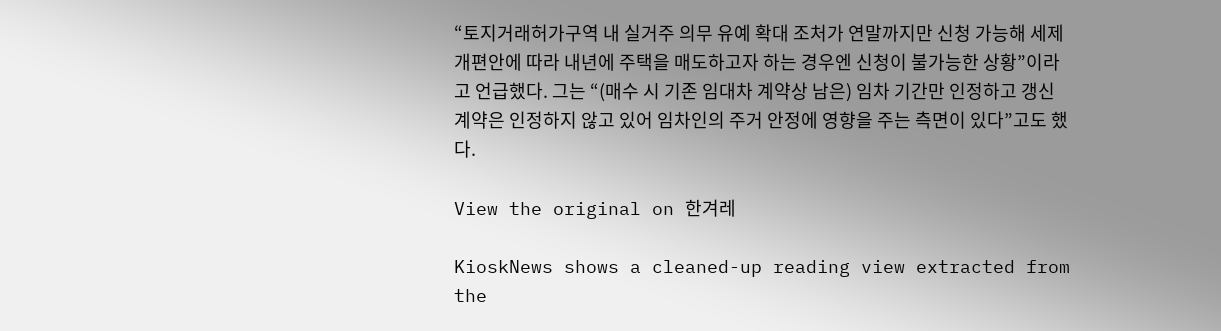“토지거래허가구역 내 실거주 의무 유예 확대 조처가 연말까지만 신청 가능해 세제 개편안에 따라 내년에 주택을 매도하고자 하는 경우엔 신청이 불가능한 상황”이라고 언급했다. 그는 “(매수 시 기존 임대차 계약상 남은) 임차 기간만 인정하고 갱신 계약은 인정하지 않고 있어 임차인의 주거 안정에 영향을 주는 측면이 있다”고도 했다.

View the original on 한겨레

KioskNews shows a cleaned-up reading view extracted from the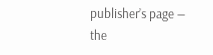publisher’s page — the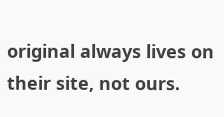original always lives on their site, not ours.